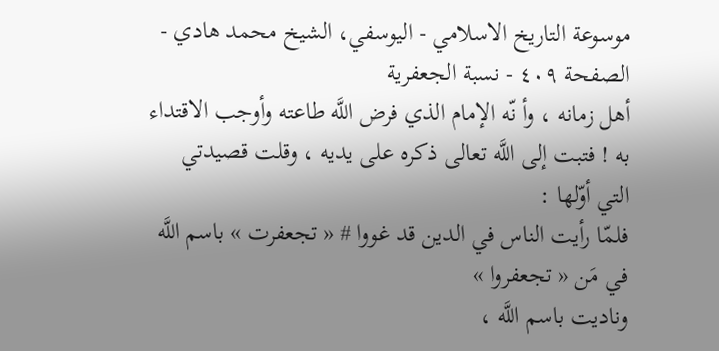موسوعة التاريخ الاسلامي - اليوسفي، الشيخ محمد هادي - الصفحة ٤٠٩ - نسبة الجعفرية
أهل زمانه ، وأ نّه الإمام الذي فرض اللَّه طاعته وأوجب الاقتداء به ! فتبت إلى اللَّه تعالى ذكره على يديه ، وقلت قصيدتي التي أوّلها :
فلمّا رأيت الناس في الدين قد غووا # « تجعفرت » باسم اللَّه في مَن « تجعفروا »
وناديت باسم اللَّه ،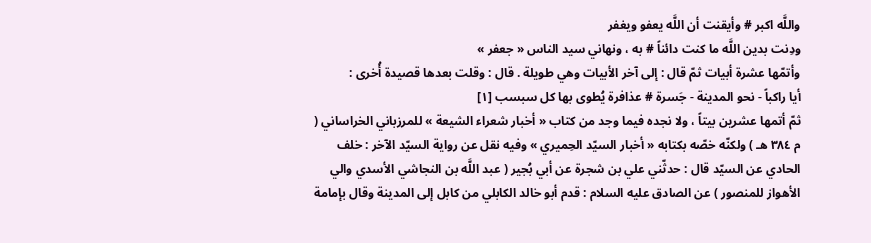واللَّه اكبر # وأيقنت أن اللَّه يعفو ويغفر
ودِنت بدين اللَّه ما كنت دائناً # به ، ونهاني سيد الناس « جعفر »
وأتمّها عشرة أبيات ثمّ قال : إلى آخر الأبيات وهي طويلة . قال : وقلت بعدها قصيدة أُخرى :
أيا راكباً - نحو المدينة - جَسرة # عذافرة يُطوى بها كل سبسب [١]
ثمّ أتمها عشرين بيتاً ، ولا نجده فيما وجد من كتاب « أخبار شعراء الشيعة » للمرزباني الخراساني ( م ٣٨٤ هـ ) ولكنّه خصّه بكتابه « أخبار السيّد الحِميري » وفيه نقل عن رواية السيّد الآخر : خلف الحادي عن السيّد قال : حدثّني علي بن شجرة عن أبي بُجير ( عبد اللَّه بن النجاشي الأسدي والي الأهواز للمنصور ) عن الصادق عليه السلام : قدم أبو خالد الكابلي من كابل إلى المدينة وقال بإمامة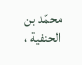محمّد بن الحنفية ،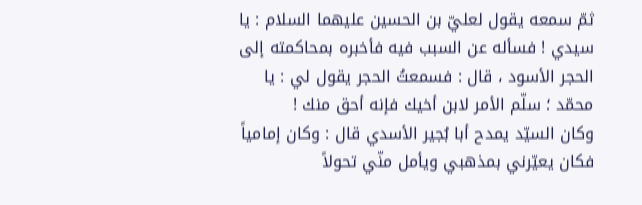ثمّ سمعه يقول لعليّ بن الحسين عليهما السلام : يا سيدي ! فسأله عن السبب فيه فأخبره بمحاكمته إلى الحجر الأسود ، قال : فسمعتُ الحجر يقول لي : يا محمّد ؛ سلّم الأمر لابن أخيك فإنه أحق منك !
وكان السيّد يمدح أبا بُجير الأسدي قال : وكان إمامياً فكان يعيّرني بمذهبي ويأمل منّي تحولاً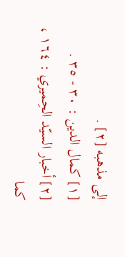إلى مذهبه [٢] .
[١] كمال الدين : ٣٠ - ٣٥ .
[٢] أخبار السيّد الحِميري : ١٦٤ ، كما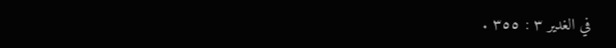في الغدير ٣ : ٣٥٥ .